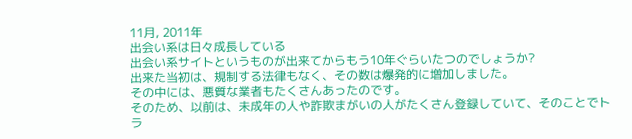11月, 2011年
出会い系は日々成長している
出会い系サイトというものが出来てからもう10年ぐらいたつのでしょうか?
出来た当初は、規制する法律もなく、その数は爆発的に増加しました。
その中には、悪質な業者もたくさんあったのです。
そのため、以前は、未成年の人や詐欺まがいの人がたくさん登録していて、そのことでトラ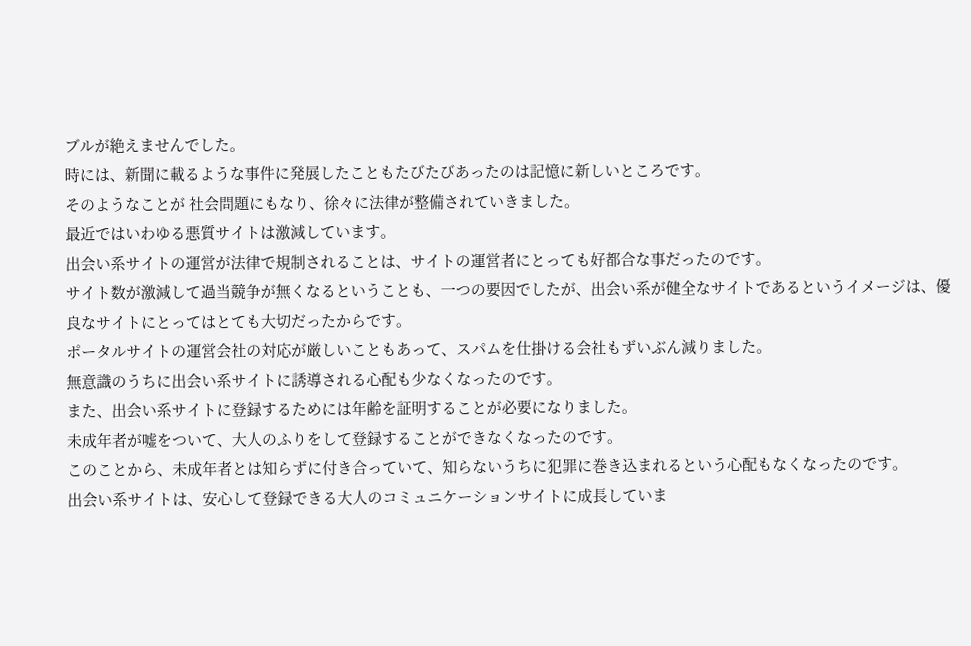ブルが絶えませんでした。
時には、新聞に載るような事件に発展したこともたびたびあったのは記憶に新しいところです。
そのようなことが 社会問題にもなり、徐々に法律が整備されていきました。
最近ではいわゆる悪質サイトは激減しています。
出会い系サイトの運営が法律で規制されることは、サイトの運営者にとっても好都合な事だったのです。
サイト数が激減して過当競争が無くなるということも、一つの要因でしたが、出会い系が健全なサイトであるというイメージは、優良なサイトにとってはとても大切だったからです。
ポータルサイトの運営会社の対応が厳しいこともあって、スパムを仕掛ける会社もずいぶん減りました。
無意識のうちに出会い系サイトに誘導される心配も少なくなったのです。
また、出会い系サイトに登録するためには年齢を証明することが必要になりました。
未成年者が嘘をついて、大人のふりをして登録することができなくなったのです。
このことから、未成年者とは知らずに付き合っていて、知らないうちに犯罪に巻き込まれるという心配もなくなったのです。
出会い系サイトは、安心して登録できる大人のコミュニケーションサイトに成長していま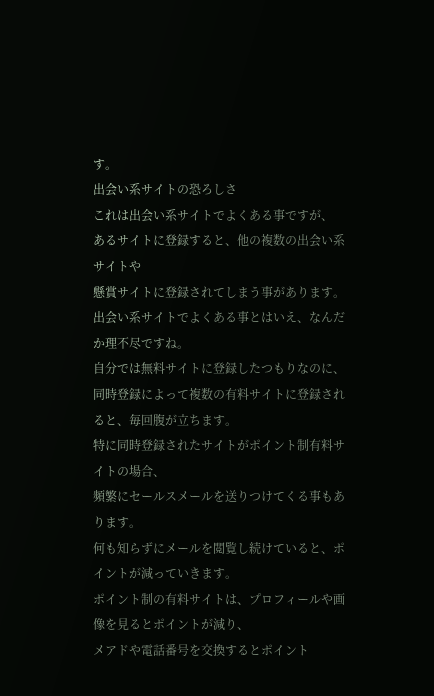す。
出会い系サイトの恐ろしさ
これは出会い系サイトでよくある事ですが、
あるサイトに登録すると、他の複数の出会い系サイトや
懸賞サイトに登録されてしまう事があります。
出会い系サイトでよくある事とはいえ、なんだか理不尽ですね。
自分では無料サイトに登録したつもりなのに、
同時登録によって複数の有料サイトに登録されると、毎回腹が立ちます。
特に同時登録されたサイトがポイント制有料サイトの場合、
頻繁にセールスメールを送りつけてくる事もあります。
何も知らずにメールを閲覧し続けていると、ポイントが減っていきます。
ポイント制の有料サイトは、プロフィールや画像を見るとポイントが減り、
メアドや電話番号を交換するとポイント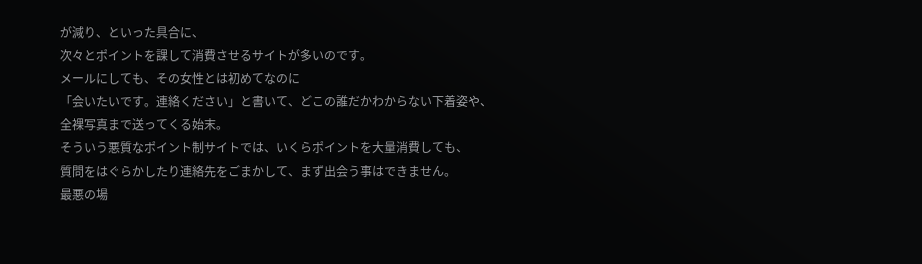が減り、といった具合に、
次々とポイントを課して消費させるサイトが多いのです。
メールにしても、その女性とは初めてなのに
「会いたいです。連絡ください」と書いて、どこの誰だかわからない下着姿や、
全裸写真まで送ってくる始末。
そういう悪質なポイント制サイトでは、いくらポイントを大量消費しても、
質問をはぐらかしたり連絡先をごまかして、まず出会う事はできません。
最悪の場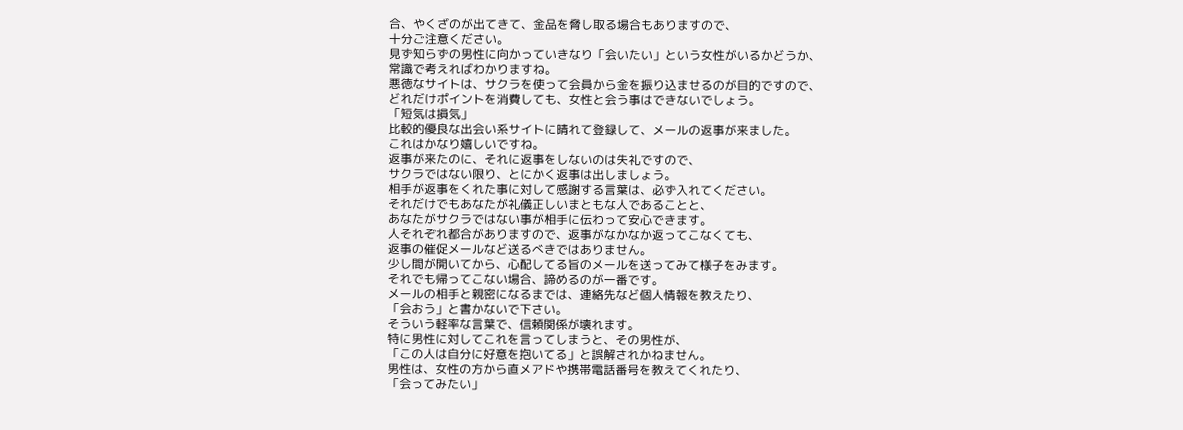合、やくざのが出てきて、金品を脅し取る場合もありますので、
十分ご注意ください。
見ず知らずの男性に向かっていきなり「会いたい」という女性がいるかどうか、
常識で考えればわかりますね。
悪徳なサイトは、サクラを使って会員から金を振り込ませるのが目的ですので、
どれだけポイントを消費しても、女性と会う事はできないでしょう。
「短気は損気」
比較的優良な出会い系サイトに晴れて登録して、メールの返事が来ました。
これはかなり嬉しいですね。
返事が来たのに、それに返事をしないのは失礼ですので、
サクラではない限り、とにかく返事は出しましょう。
相手が返事をくれた事に対して感謝する言葉は、必ず入れてください。
それだけでもあなたが礼儀正しいまともな人であることと、
あなたがサクラではない事が相手に伝わって安心できます。
人それぞれ都合がありますので、返事がなかなか返ってこなくても、
返事の催促メールなど送るべきではありません。
少し間が開いてから、心配してる旨のメールを送ってみて様子をみます。
それでも帰ってこない場合、諦めるのが一番です。
メールの相手と親密になるまでは、連絡先など個人情報を教えたり、
「会おう」と書かないで下さい。
そういう軽率な言葉で、信頼関係が壊れます。
特に男性に対してこれを言ってしまうと、その男性が、
「この人は自分に好意を抱いてる」と誤解されかねません。
男性は、女性の方から直メアドや携帯電話番号を教えてくれたり、
「会ってみたい」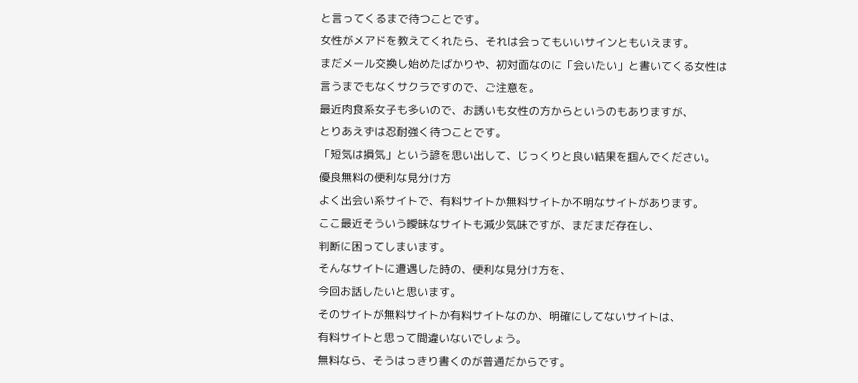と言ってくるまで待つことです。
女性がメアドを教えてくれたら、それは会ってもいいサインともいえます。
まだメール交換し始めたばかりや、初対面なのに「会いたい」と書いてくる女性は
言うまでもなくサクラですので、ご注意を。
最近肉食系女子も多いので、お誘いも女性の方からというのもありますが、
とりあえずは忍耐強く待つことです。
「短気は損気」という諺を思い出して、じっくりと良い結果を掴んでください。
優良無料の便利な見分け方
よく出会い系サイトで、有料サイトか無料サイトか不明なサイトがあります。
ここ最近そういう曖昧なサイトも減少気味ですが、まだまだ存在し、
判断に困ってしまいます。
そんなサイトに遭遇した時の、便利な見分け方を、
今回お話したいと思います。
そのサイトが無料サイトか有料サイトなのか、明確にしてないサイトは、
有料サイトと思って間違いないでしょう。
無料なら、そうはっきり書くのが普通だからです。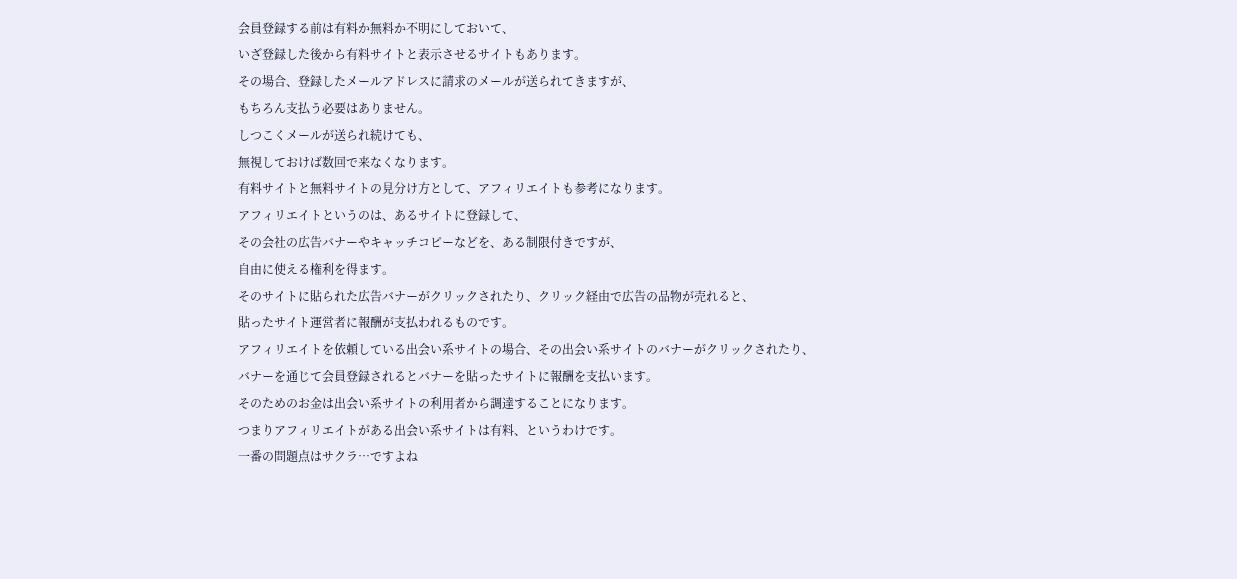会員登録する前は有料か無料か不明にしておいて、
いざ登録した後から有料サイトと表示させるサイトもあります。
その場合、登録したメールアドレスに請求のメールが送られてきますが、
もちろん支払う必要はありません。
しつこくメールが送られ続けても、
無視しておけば数回で来なくなります。
有料サイトと無料サイトの見分け方として、アフィリエイトも参考になります。
アフィリエイトというのは、あるサイトに登録して、
その会社の広告バナーやキャッチコピーなどを、ある制限付きですが、
自由に使える権利を得ます。
そのサイトに貼られた広告バナーがクリックされたり、クリック経由で広告の品物が売れると、
貼ったサイト運営者に報酬が支払われるものです。
アフィリエイトを依頼している出会い系サイトの場合、その出会い系サイトのバナーがクリックされたり、
バナーを通じて会員登録されるとバナーを貼ったサイトに報酬を支払います。
そのためのお金は出会い系サイトの利用者から調達することになります。
つまりアフィリエイトがある出会い系サイトは有料、というわけです。
一番の問題点はサクラ…ですよね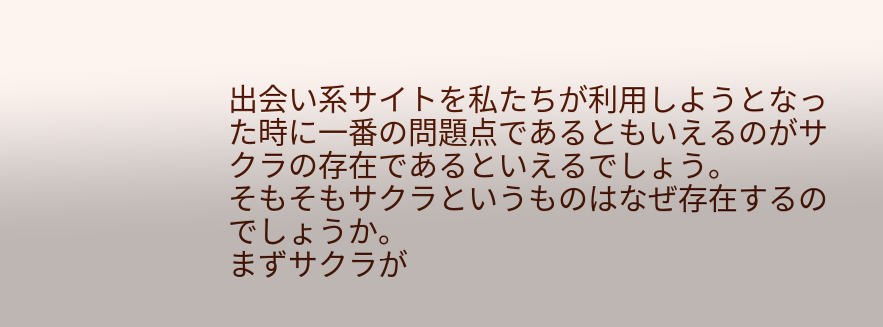出会い系サイトを私たちが利用しようとなった時に一番の問題点であるともいえるのがサクラの存在であるといえるでしょう。
そもそもサクラというものはなぜ存在するのでしょうか。
まずサクラが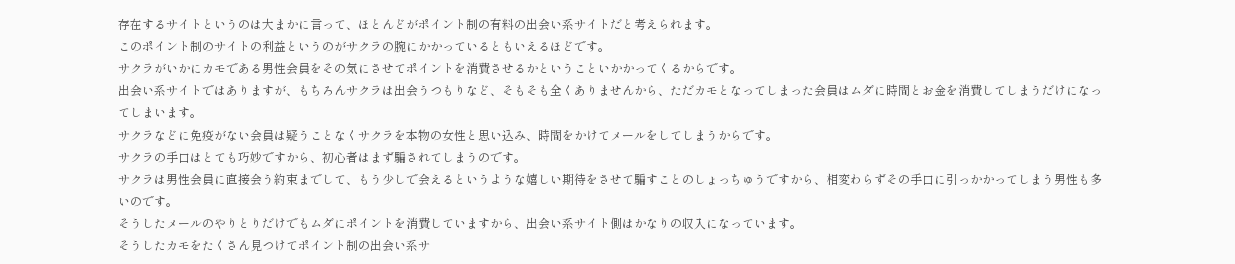存在するサイトというのは大まかに言って、ほとんどがポイント制の有料の出会い系サイトだと考えられます。
このポイント制のサイトの利益というのがサクラの腕にかかっているともいえるほどです。
サクラがいかにカモである男性会員をその気にさせてポイントを消費させるかということいかかってくるからです。
出会い系サイトではありますが、もちろんサクラは出会うつもりなど、そもそも全くありませんから、ただカモとなってしまった会員はムダに時間とお金を消費してしまうだけになってしまいます。
サクラなどに免疫がない会員は疑うことなくサクラを本物の女性と思い込み、時間をかけてメールをしてしまうからです。
サクラの手口はとても巧妙ですから、初心者はまず騙されてしまうのです。
サクラは男性会員に直接会う約束までして、もう少しで会えるというような嬉しい期待をさせて騙すことのしょっちゅうですから、相変わらずその手口に引っかかってしまう男性も多いのです。
そうしたメールのやりとりだけでもムダにポイントを消費していますから、出会い系サイト側はかなりの収入になっています。
そうしたカモをたくさん見つけてポイント制の出会い系サ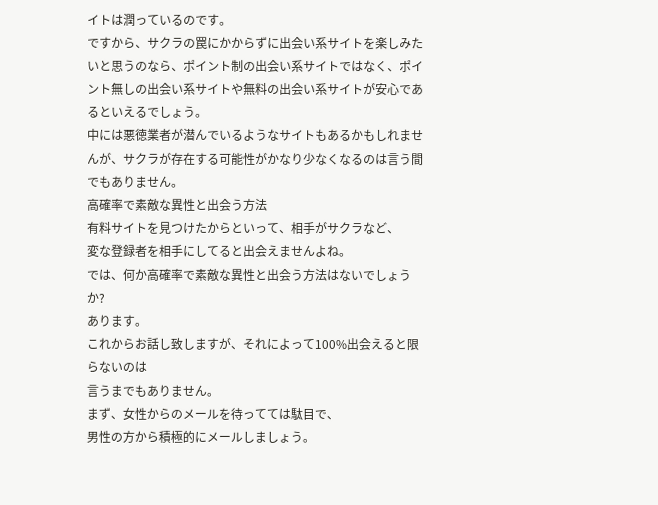イトは潤っているのです。
ですから、サクラの罠にかからずに出会い系サイトを楽しみたいと思うのなら、ポイント制の出会い系サイトではなく、ポイント無しの出会い系サイトや無料の出会い系サイトが安心であるといえるでしょう。
中には悪徳業者が潜んでいるようなサイトもあるかもしれませんが、サクラが存在する可能性がかなり少なくなるのは言う間でもありません。
高確率で素敵な異性と出会う方法
有料サイトを見つけたからといって、相手がサクラなど、
変な登録者を相手にしてると出会えませんよね。
では、何か高確率で素敵な異性と出会う方法はないでしょうか?
あります。
これからお話し致しますが、それによって100%出会えると限らないのは
言うまでもありません。
まず、女性からのメールを待ってては駄目で、
男性の方から積極的にメールしましょう。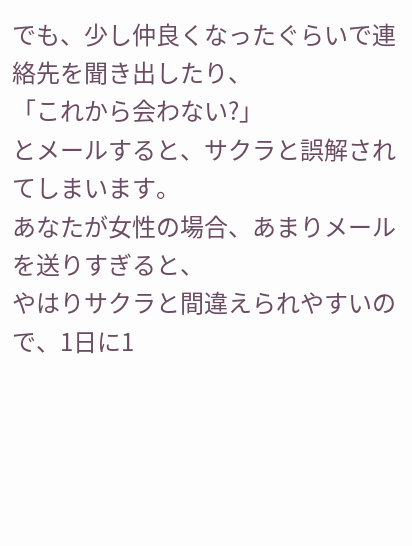でも、少し仲良くなったぐらいで連絡先を聞き出したり、
「これから会わない?」
とメールすると、サクラと誤解されてしまいます。
あなたが女性の場合、あまりメールを送りすぎると、
やはりサクラと間違えられやすいので、1日に1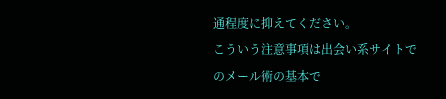通程度に抑えてください。
こういう注意事項は出会い系サイトでのメール術の基本で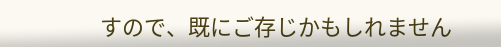すので、既にご存じかもしれません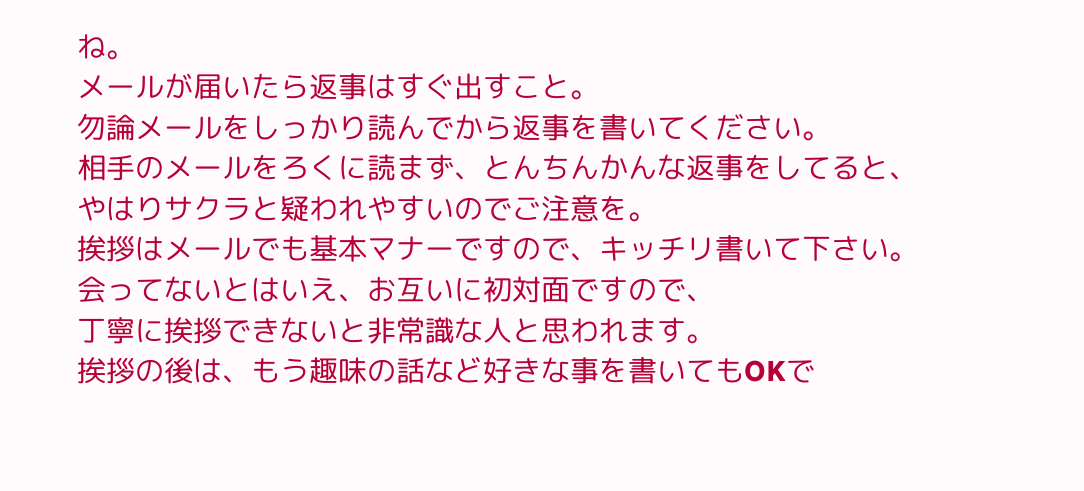ね。
メールが届いたら返事はすぐ出すこと。
勿論メールをしっかり読んでから返事を書いてください。
相手のメールをろくに読まず、とんちんかんな返事をしてると、
やはりサクラと疑われやすいのでご注意を。
挨拶はメールでも基本マナーですので、キッチリ書いて下さい。
会ってないとはいえ、お互いに初対面ですので、
丁寧に挨拶できないと非常識な人と思われます。
挨拶の後は、もう趣味の話など好きな事を書いてもOKで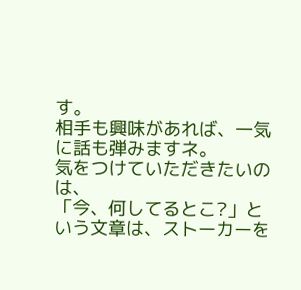す。
相手も興味があれば、一気に話も弾みますネ。
気をつけていただきたいのは、
「今、何してるとこ?」という文章は、ストーカーを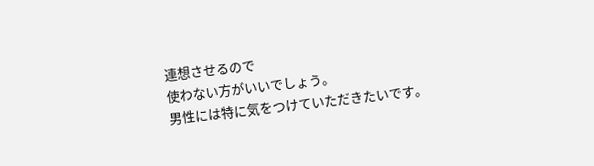連想させるので
使わない方がいいでしょう。
男性には特に気をつけていただきたいです。